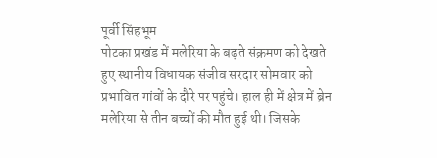पूर्वी सिंहभूम
पोटका प्रखंड में मलेरिया के बढ़ते संक्रमण को देखते हुए स्थानीय विधायक संजीव सरदार सोमवार को प्रभावित गांवों के दौरे पर पहुंचे। हाल ही में क्षेत्र में ब्रेन मलेरिया से तीन बच्चों की मौत हुई थी। जिसके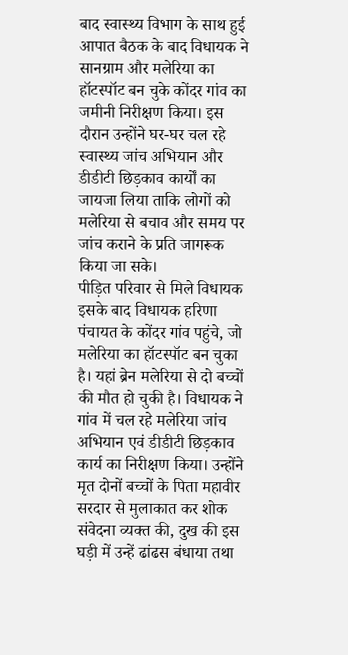बाद स्वास्थ्य विभाग के साथ हुई आपात बैठक के बाद विधायक ने सानग्राम और मलेरिया का हॉटस्पॉट बन चुके कोंदर गांव का जमीनी निरीक्षण किया। इस दौरान उन्होंने घर-घर चल रहे स्वास्थ्य जांच अभियान और डीडीटी छिड़काव कार्यों का जायजा लिया ताकि लोगों को मलेरिया से बचाव और समय पर जांच कराने के प्रति जागरूक किया जा सके।
पीड़ित परिवार से मिले विधायक
इसके बाद विधायक हरिणा पंचायत के कोंदर गांव पहुंचे, जो मलेरिया का हॉटस्पॉट बन चुका है। यहां ब्रेन मलेरिया से दो बच्चों की मौत हो चुकी है। विधायक ने गांव में चल रहे मलेरिया जांच अभियान एवं डीडीटी छिड़काव कार्य का निरीक्षण किया। उन्होंने मृत दोनों बच्चों के पिता महावीर सरदार से मुलाकात कर शोक संवेदना व्यक्त की, दुख की इस घड़ी में उन्हें ढांढस बंधाया तथा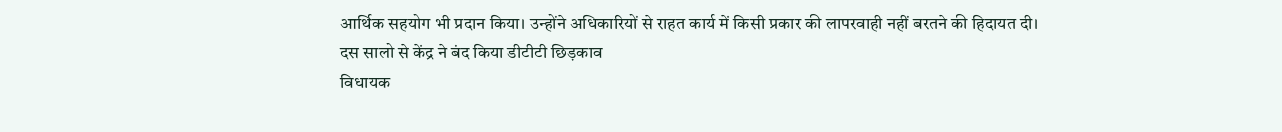आर्थिक सहयोग भी प्रदान किया। उन्होंने अधिकारियों से राहत कार्य में किसी प्रकार की लापरवाही नहीं बरतने की हिदायत दी।
दस सालो से केंद्र ने बंद किया डीटीटी छिड़काव
विधायक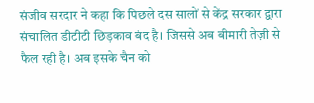संजीव सरदार ने कहा कि पिछले दस सालों से केंद्र सरकार द्वारा संचालित डीटीटी छिड़काव बंद है। जिससे अब बीमारी तेज़ी से फैल रही है। अब इसके चैन को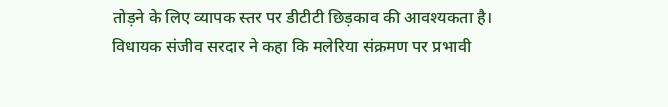तोड़ने के लिए व्यापक स्तर पर डीटीटी छिड़काव की आवश्यकता है। विधायक संजीव सरदार ने कहा कि मलेरिया संक्रमण पर प्रभावी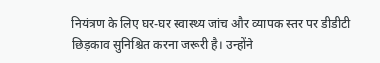नियंत्रण के लिए घर-घर स्वास्थ्य जांच और व्यापक स्तर पर डीडीटी छिड़काव सुनिश्चित करना जरूरी है। उन्होंने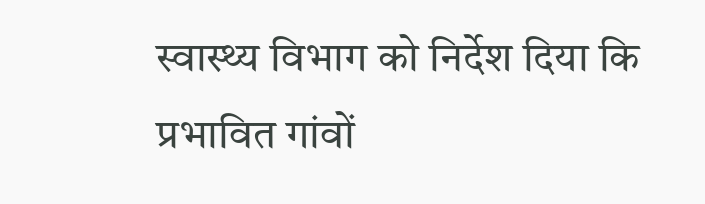स्वास्थ्य विभाग को निर्देश दिया कि प्रभावित गांवों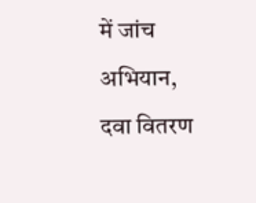में जांच अभियान, दवा वितरण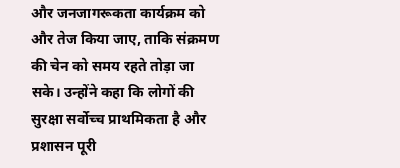और जनजागरूकता कार्यक्रम को और तेज किया जाए, ताकि संक्रमण की चेन को समय रहते तोड़ा जा सके। उन्होंने कहा कि लोगों की सुरक्षा सर्वोच्च प्राथमिकता है और प्रशासन पूरी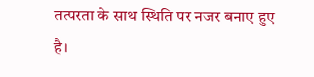तत्परता के साथ स्थिति पर नजर बनाए हुए है।